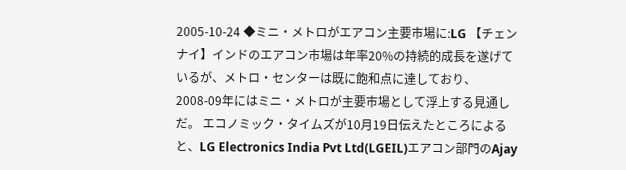2005-10-24 ◆ミニ・メトロがエアコン主要市場に:LG 【チェンナイ】インドのエアコン市場は年率20%の持続的成長を遂げているが、メトロ・センターは既に飽和点に達しており、2008-09年にはミニ・メトロが主要市場として浮上する見通しだ。 エコノミック・タイムズが10月19日伝えたところによると、LG Electronics India Pvt Ltd(LGEIL)エアコン部門のAjay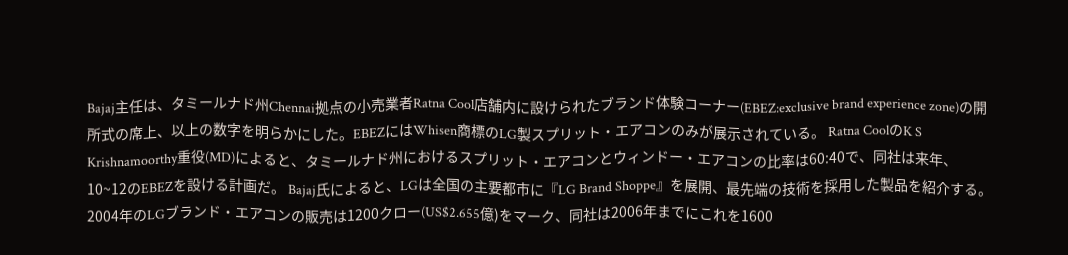Bajaj主任は、タミールナド州Chennai拠点の小売業者Ratna Cool店舗内に設けられたブランド体験コーナー(EBEZ:exclusive brand experience zone)の開所式の席上、以上の数字を明らかにした。EBEZにはWhisen商標のLG製スプリット・エアコンのみが展示されている。 Ratna CoolのK S Krishnamoorthy重役(MD)によると、タミールナド州におけるスプリット・エアコンとウィンドー・エアコンの比率は60:40で、同社は来年、10~12のEBEZを設ける計画だ。 Bajaj氏によると、LGは全国の主要都市に『LG Brand Shoppe』を展開、最先端の技術を採用した製品を紹介する。2004年のLGブランド・エアコンの販売は1200クロー(US$2.655億)をマーク、同社は2006年までにこれを1600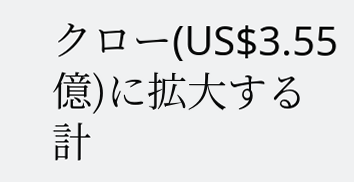クロー(US$3.55億)に拡大する計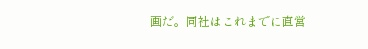画だ。同社はこれまでに直営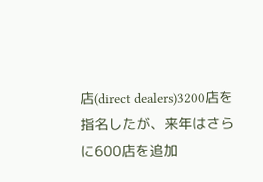店(direct dealers)3200店を指名したが、来年はさらに600店を追加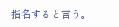指名すると言う。